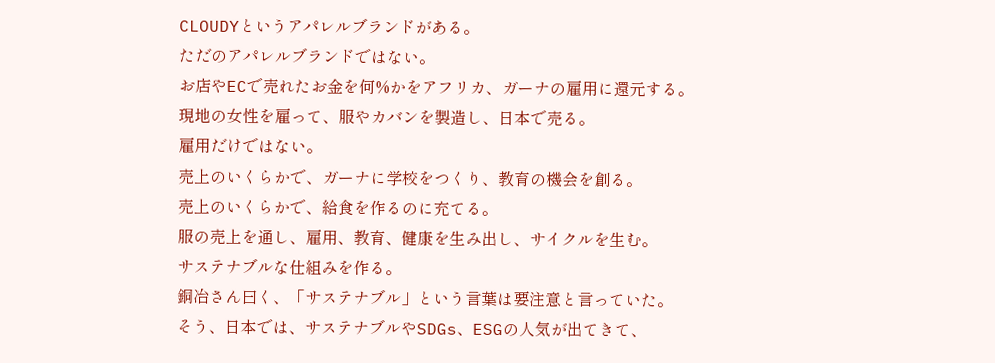CLOUDYというアパレルブランドがある。
ただのアパレルブランドではない。
お店やECで売れたお金を何%かをアフリカ、ガーナの雇用に還元する。
現地の女性を雇って、服やカバンを製造し、日本で売る。
雇用だけではない。
売上のいくらかで、ガーナに学校をつくり、教育の機会を創る。
売上のいくらかで、給食を作るのに充てる。
服の売上を通し、雇用、教育、健康を生み出し、サイクルを生む。
サステナブルな仕組みを作る。
銅冶さん曰く、「サステナブル」という言葉は要注意と言っていた。
そう、日本では、サステナブルやSDGs、ESGの人気が出てきて、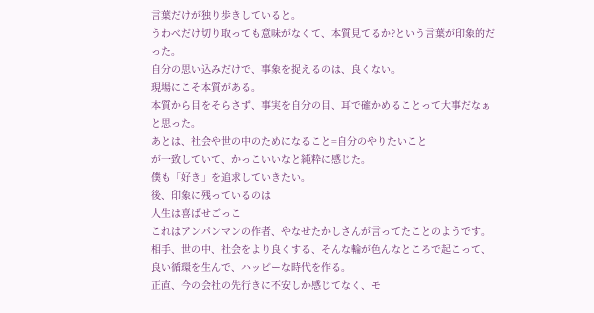言葉だけが独り歩きしていると。
うわべだけ切り取っても意味がなくて、本質見てるか?という言葉が印象的だった。
自分の思い込みだけで、事象を捉えるのは、良くない。
現場にこそ本質がある。
本質から目をそらさず、事実を自分の目、耳で確かめることって大事だなぁと思った。
あとは、社会や世の中のためになること=自分のやりたいこと
が一致していて、かっこいいなと純粋に感じた。
僕も「好き」を追求していきたい。
後、印象に残っているのは
人生は喜ばせごっこ
これはアンパンマンの作者、やなせたかしさんが言ってたことのようです。
相手、世の中、社会をより良くする、そんな輪が色んなところで起こって、
良い循環を生んで、ハッピーな時代を作る。
正直、今の会社の先行きに不安しか感じてなく、モ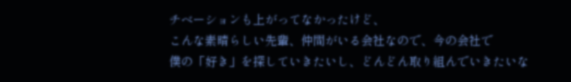チベーションも上がってなかったけど、
こんな素晴らしい先輩、仲間がいる会社なので、今の会社で
僕の「好き」を探していきたいし、どんどん取り組んでいきたいな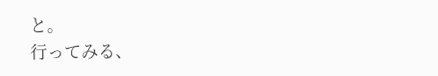と。
行ってみる、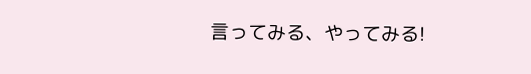言ってみる、やってみる!